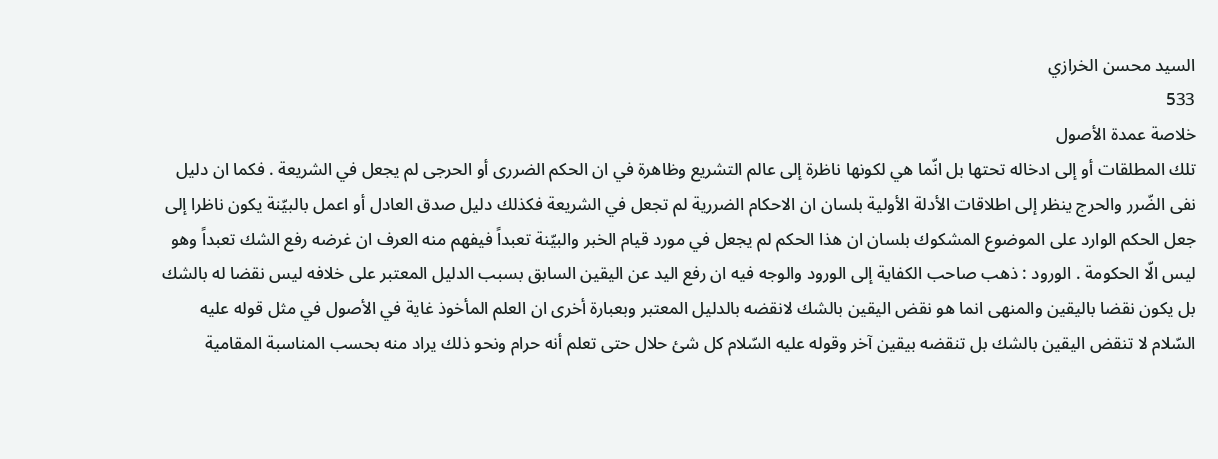السيد محسن الخرازي
533
خلاصة عمدة الأصول
تلك المطلقات أو إلى ادخاله تحتها بل انّما هي لكونها ناظرة إلى عالم التشريع وظاهرة في ان الحكم الضررى أو الحرجى لم يجعل في الشريعة . فكما ان دليل نفى الضّرر والحرج ينظر إلى اطلاقات الأدلة الأولية بلسان ان الاحكام الضررية لم تجعل في الشريعة فكذلك دليل صدق العادل أو اعمل بالبيّنة يكون ناظرا إلى جعل الحكم الوارد على الموضوع المشكوك بلسان ان هذا الحكم لم يجعل في مورد قيام الخبر والبيّنة تعبداً فيفهم منه العرف ان غرضه رفع الشك تعبداً وهو ليس الّا الحكومة . الورود : ذهب صاحب الكفاية إلى الورود والوجه فيه ان رفع اليد عن اليقين السابق بسبب الدليل المعتبر على خلافه ليس نقضا له بالشك بل يكون نقضا باليقين والمنهى انما هو نقض اليقين بالشك لانقضه بالدليل المعتبر وبعبارة أخرى ان العلم المأخوذ غاية في الأصول في مثل قوله عليه السّلام لا تنقض اليقين بالشك بل تنقضه بيقين آخر وقوله عليه السّلام كل شئ حلال حتى تعلم أنه حرام ونحو ذلك يراد منه بحسب المناسبة المقامية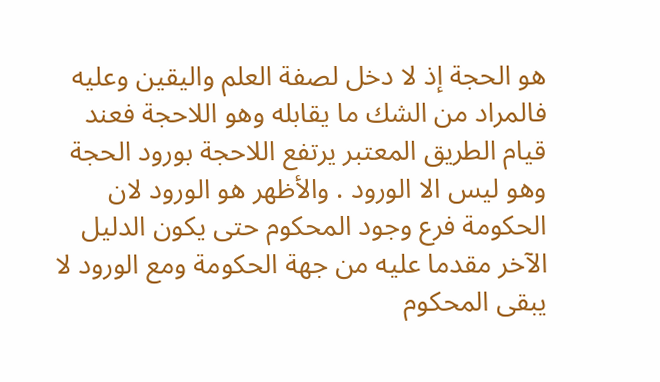هو الحجة إذ لا دخل لصفة العلم واليقين وعليه فالمراد من الشك ما يقابله وهو اللاحجة فعند قيام الطريق المعتبر يرتفع اللاحجة بورود الحجة وهو ليس الا الورود . والأظهر هو الورود لان الحكومة فرع وجود المحكوم حتى يكون الدليل الآخر مقدما عليه من جهة الحكومة ومع الورود لا يبقى المحكوم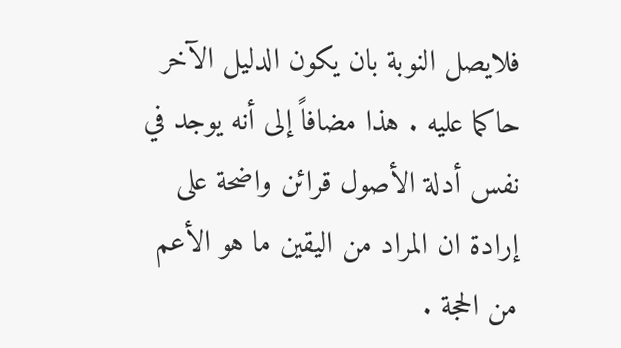فلايصل النوبة بان يكون الدليل الآخر حاكما عليه . هذا مضافاً إلى أنه يوجد في نفس أدلة الأصول قرائن واضحة على إرادة ان المراد من اليقين ما هو الأعم من الحجة .